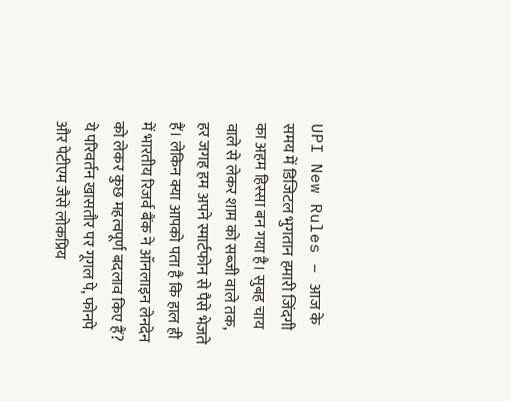UPI New Rules – आज के समय में डिजिटल भुगतान हमारी जिंदगी का अहम हिस्सा बन गया है। सुबह चाय वाले से लेकर शाम को सब्जी वाले तक, हर जगह हम अपने स्मार्टफोन से पैसे भेजते हैं। लेकिन क्या आपको पता है कि हाल ही में भारतीय रिजर्व बैंक ने ऑनलाइन लेनदेन को लेकर कुछ महत्वपूर्ण बदलाव किए हैं? ये परिवर्तन खासतौर पर गूगल पे, फोनपे और पेटीएम जैसे लोकप्रिय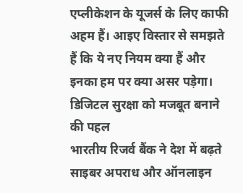एप्लीकेशन के यूजर्स के लिए काफी अहम हैं। आइए विस्तार से समझते हैं कि ये नए नियम क्या हैं और इनका हम पर क्या असर पड़ेगा।
डिजिटल सुरक्षा को मजबूत बनाने की पहल
भारतीय रिजर्व बैंक ने देश में बढ़ते साइबर अपराध और ऑनलाइन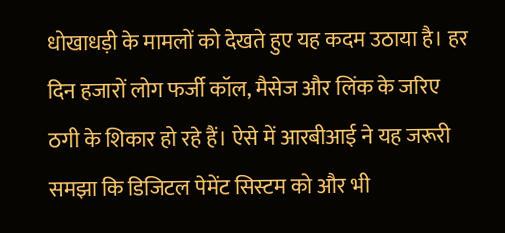धोखाधड़ी के मामलों को देखते हुए यह कदम उठाया है। हर दिन हजारों लोग फर्जी कॉल, मैसेज और लिंक के जरिए ठगी के शिकार हो रहे हैं। ऐसे में आरबीआई ने यह जरूरी समझा कि डिजिटल पेमेंट सिस्टम को और भी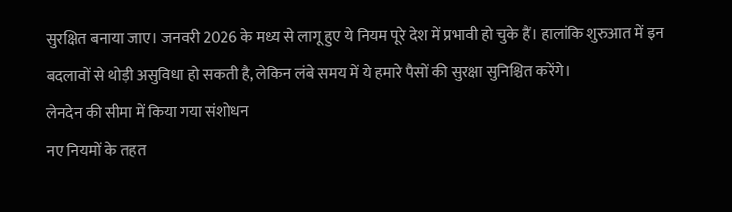सुरक्षित बनाया जाए। जनवरी 2026 के मध्य से लागू हुए ये नियम पूरे देश में प्रभावी हो चुके हैं। हालांकि शुरुआत में इन बदलावों से थोड़ी असुविधा हो सकती है, लेकिन लंबे समय में ये हमारे पैसों की सुरक्षा सुनिश्चित करेंगे।
लेनदेन की सीमा में किया गया संशोधन
नए नियमों के तहत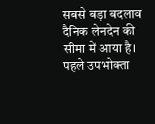सबसे बड़ा बदलाव दैनिक लेनदेन की सीमा में आया है। पहले उपभोक्ता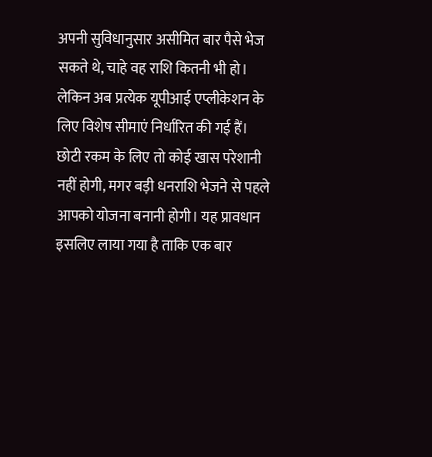अपनी सुविधानुसार असीमित बार पैसे भेज सकते थे, चाहे वह राशि कितनी भी हो। लेकिन अब प्रत्येक यूपीआई एप्लीकेशन के लिए विशेष सीमाएं निर्धारित की गई हैं। छोटी रकम के लिए तो कोई खास परेशानी नहीं होगी, मगर बड़ी धनराशि भेजने से पहले आपको योजना बनानी होगी। यह प्रावधान इसलिए लाया गया है ताकि एक बार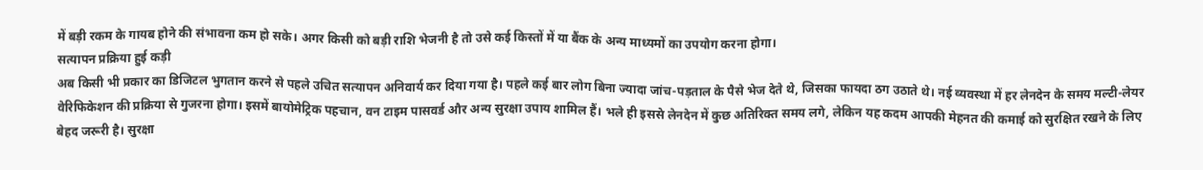में बड़ी रकम के गायब होने की संभावना कम हो सके। अगर किसी को बड़ी राशि भेजनी है तो उसे कई किस्तों में या बैंक के अन्य माध्यमों का उपयोग करना होगा।
सत्यापन प्रक्रिया हुई कड़ी
अब किसी भी प्रकार का डिजिटल भुगतान करने से पहले उचित सत्यापन अनिवार्य कर दिया गया है। पहले कई बार लोग बिना ज्यादा जांच-पड़ताल के पैसे भेज देते थे, जिसका फायदा ठग उठाते थे। नई व्यवस्था में हर लेनदेन के समय मल्टी-लेयर वेरिफिकेशन की प्रक्रिया से गुजरना होगा। इसमें बायोमेट्रिक पहचान, वन टाइम पासवर्ड और अन्य सुरक्षा उपाय शामिल हैं। भले ही इससे लेनदेन में कुछ अतिरिक्त समय लगे, लेकिन यह कदम आपकी मेहनत की कमाई को सुरक्षित रखने के लिए बेहद जरूरी है। सुरक्षा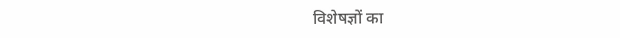विशेषज्ञों का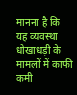मानना है कि यह व्यवस्था धोखाधड़ी के मामलों में काफी कमी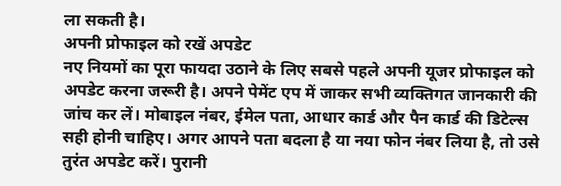ला सकती है।
अपनी प्रोफाइल को रखें अपडेट
नए नियमों का पूरा फायदा उठाने के लिए सबसे पहले अपनी यूजर प्रोफाइल को अपडेट करना जरूरी है। अपने पेमेंट एप में जाकर सभी व्यक्तिगत जानकारी की जांच कर लें। मोबाइल नंबर, ईमेल पता, आधार कार्ड और पैन कार्ड की डिटेल्स सही होनी चाहिए। अगर आपने पता बदला है या नया फोन नंबर लिया है, तो उसे तुरंत अपडेट करें। पुरानी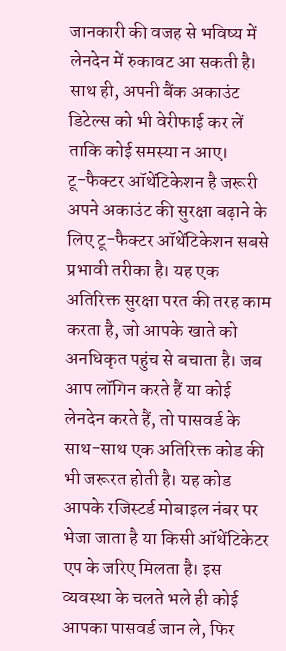जानकारी की वजह से भविष्य में लेनदेन में रुकावट आ सकती है। साथ ही, अपनी बैंक अकाउंट डिटेल्स को भी वेरीफाई कर लें ताकि कोई समस्या न आए।
टू-फैक्टर ऑथेंटिकेशन है जरूरी
अपने अकाउंट की सुरक्षा बढ़ाने के लिए टू-फैक्टर ऑथेंटिकेशन सबसे प्रभावी तरीका है। यह एक अतिरिक्त सुरक्षा परत की तरह काम करता है, जो आपके खाते को अनधिकृत पहुंच से बचाता है। जब आप लॉगिन करते हैं या कोई लेनदेन करते हैं, तो पासवर्ड के साथ-साथ एक अतिरिक्त कोड की भी जरूरत होती है। यह कोड आपके रजिस्टर्ड मोबाइल नंबर पर भेजा जाता है या किसी ऑथेंटिकेटर एप के जरिए मिलता है। इस व्यवस्था के चलते भले ही कोई आपका पासवर्ड जान ले, फिर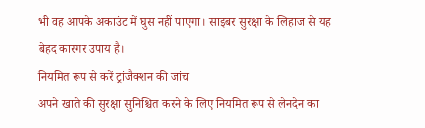भी वह आपके अकाउंट में घुस नहीं पाएगा। साइबर सुरक्षा के लिहाज से यह बेहद कारगर उपाय है।
नियमित रूप से करें ट्रांजैक्शन की जांच
अपने खाते की सुरक्षा सुनिश्चित करने के लिए नियमित रूप से लेनदेन का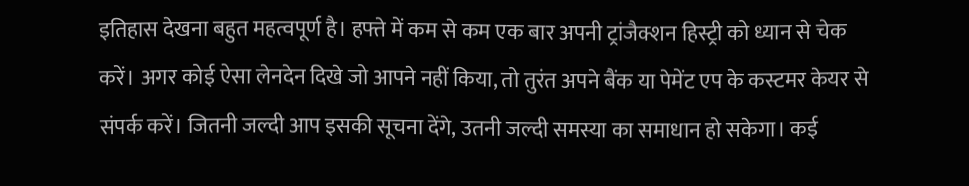इतिहास देखना बहुत महत्वपूर्ण है। हफ्ते में कम से कम एक बार अपनी ट्रांजैक्शन हिस्ट्री को ध्यान से चेक करें। अगर कोई ऐसा लेनदेन दिखे जो आपने नहीं किया, तो तुरंत अपने बैंक या पेमेंट एप के कस्टमर केयर से संपर्क करें। जितनी जल्दी आप इसकी सूचना देंगे, उतनी जल्दी समस्या का समाधान हो सकेगा। कई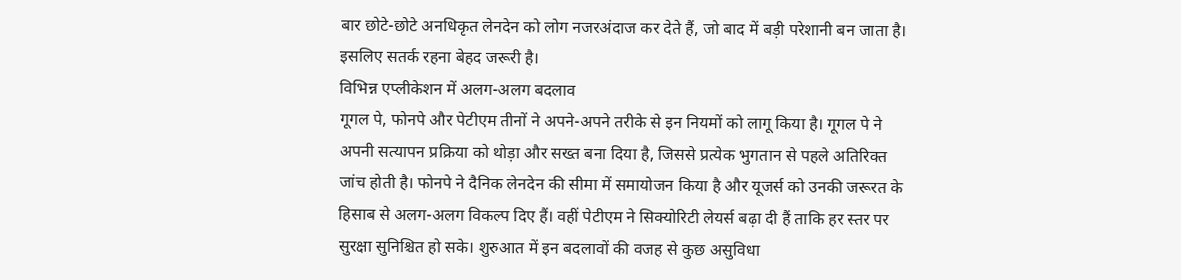बार छोटे-छोटे अनधिकृत लेनदेन को लोग नजरअंदाज कर देते हैं, जो बाद में बड़ी परेशानी बन जाता है। इसलिए सतर्क रहना बेहद जरूरी है।
विभिन्न एप्लीकेशन में अलग-अलग बदलाव
गूगल पे, फोनपे और पेटीएम तीनों ने अपने-अपने तरीके से इन नियमों को लागू किया है। गूगल पे ने अपनी सत्यापन प्रक्रिया को थोड़ा और सख्त बना दिया है, जिससे प्रत्येक भुगतान से पहले अतिरिक्त जांच होती है। फोनपे ने दैनिक लेनदेन की सीमा में समायोजन किया है और यूजर्स को उनकी जरूरत के हिसाब से अलग-अलग विकल्प दिए हैं। वहीं पेटीएम ने सिक्योरिटी लेयर्स बढ़ा दी हैं ताकि हर स्तर पर सुरक्षा सुनिश्चित हो सके। शुरुआत में इन बदलावों की वजह से कुछ असुविधा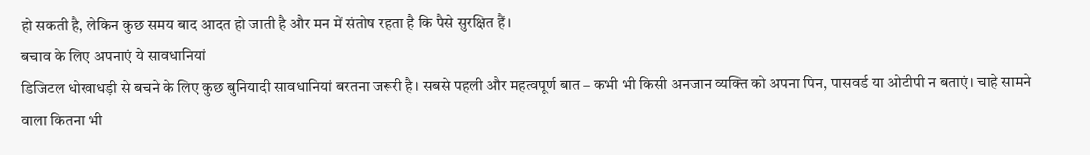हो सकती है, लेकिन कुछ समय बाद आदत हो जाती है और मन में संतोष रहता है कि पैसे सुरक्षित हैं।
बचाव के लिए अपनाएं ये सावधानियां
डिजिटल धोखाधड़ी से बचने के लिए कुछ बुनियादी सावधानियां बरतना जरूरी है। सबसे पहली और महत्वपूर्ण बात – कभी भी किसी अनजान व्यक्ति को अपना पिन, पासवर्ड या ओटीपी न बताएं। चाहे सामने वाला कितना भी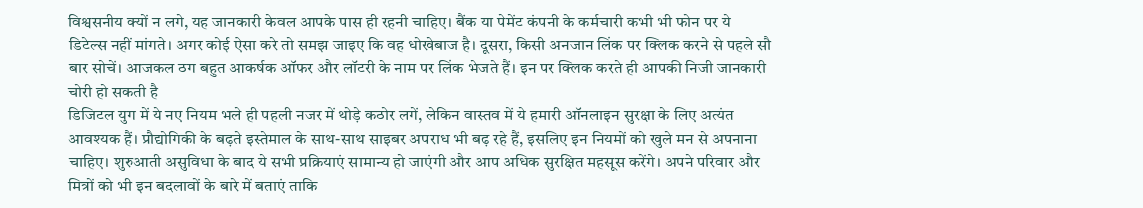विश्वसनीय क्यों न लगे, यह जानकारी केवल आपके पास ही रहनी चाहिए। बैंक या पेमेंट कंपनी के कर्मचारी कभी भी फोन पर ये डिटेल्स नहीं मांगते। अगर कोई ऐसा करे तो समझ जाइए कि वह धोखेबाज है। दूसरा, किसी अनजान लिंक पर क्लिक करने से पहले सौ बार सोचें। आजकल ठग बहुत आकर्षक ऑफर और लॉटरी के नाम पर लिंक भेजते हैं। इन पर क्लिक करते ही आपकी निजी जानकारी चोरी हो सकती है
डिजिटल युग में ये नए नियम भले ही पहली नजर में थोड़े कठोर लगें, लेकिन वास्तव में ये हमारी ऑनलाइन सुरक्षा के लिए अत्यंत आवश्यक हैं। प्रौद्योगिकी के बढ़ते इस्तेमाल के साथ-साथ साइबर अपराध भी बढ़ रहे हैं, इसलिए इन नियमों को खुले मन से अपनाना चाहिए। शुरुआती असुविधा के बाद ये सभी प्रक्रियाएं सामान्य हो जाएंगी और आप अधिक सुरक्षित महसूस करेंगे। अपने परिवार और मित्रों को भी इन बदलावों के बारे में बताएं ताकि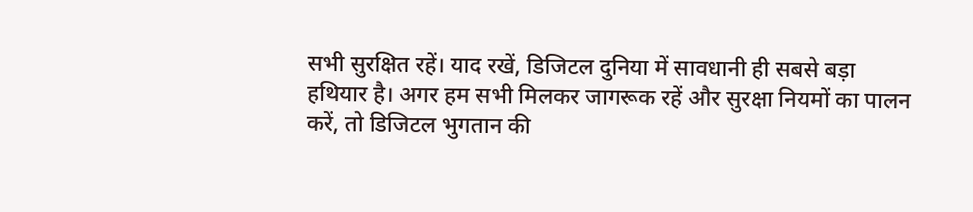सभी सुरक्षित रहें। याद रखें, डिजिटल दुनिया में सावधानी ही सबसे बड़ा हथियार है। अगर हम सभी मिलकर जागरूक रहें और सुरक्षा नियमों का पालन करें, तो डिजिटल भुगतान की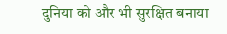दुनिया को और भी सुरक्षित बनाया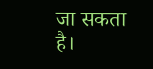जा सकता है।